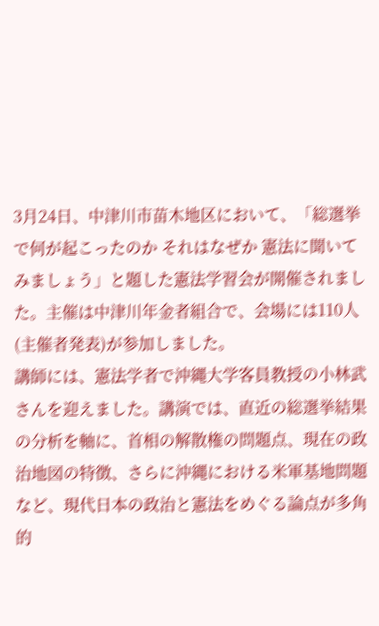3月24日、中津川市苗木地区において、「総選挙で何が起こったのか それはなぜか 憲法に聞いてみましょう」と題した憲法学習会が開催されました。主催は中津川年金者組合で、会場には110人(主催者発表)が参加しました。
講師には、憲法学者で沖縄大学客員教授の小林武さんを迎えました。講演では、直近の総選挙結果の分析を軸に、首相の解散権の問題点、現在の政治地図の特徴、さらに沖縄における米軍基地問題など、現代日本の政治と憲法をめぐる論点が多角的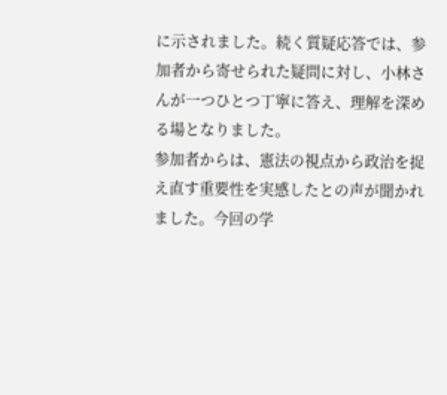に示されました。続く質疑応答では、参加者から寄せられた疑問に対し、小林さんが一つひとつ丁寧に答え、理解を深める場となりました。
参加者からは、憲法の視点から政治を捉え直す重要性を実感したとの声が聞かれました。今回の学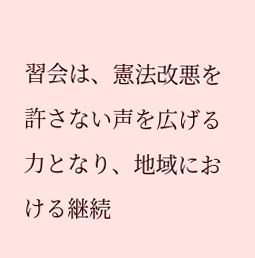習会は、憲法改悪を許さない声を広げる力となり、地域における継続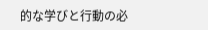的な学びと行動の必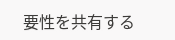要性を共有する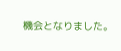機会となりました。